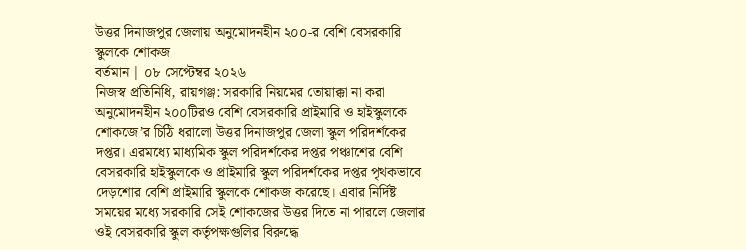উত্তর দিনাজপুর জেলায় অনুমোদনহীন ২০০-র বেশি বেসরকারি স্কুলকে শোকজ
বর্তমান | ০৮ সেপ্টেম্বর ২০২৬
নিজস্ব প্রতিনিধি, রায়গঞ্জ: সরকারি নিয়মের তোয়াক্কা না করা অনুমোদনহীন ২০০টিরও বেশি বেসরকারি প্রাইমারি ও হাইস্কুলকে শোকজে’র চিঠি ধরালো উত্তর দিনাজপুর জেলা স্কুল পরিদর্শকের দপ্তর। এরমধ্যে মাধ্যমিক স্কুল পরিদর্শকের দপ্তর পঞ্চাশের বেশি বেসরকারি হাইস্কুলকে ও প্রাইমারি স্কুল পরিদর্শকের দপ্তর পৃথকভাবে দেড়শোর বেশি প্রাইমারি স্কুলকে শোকজ করেছে। এবার নির্দিষ্ট সময়ের মধ্যে সরকারি সেই শোকজের উত্তর দিতে না পারলে জেলার ওই বেসরকারি স্কুল কর্তৃপক্ষগুলির বিরুদ্ধে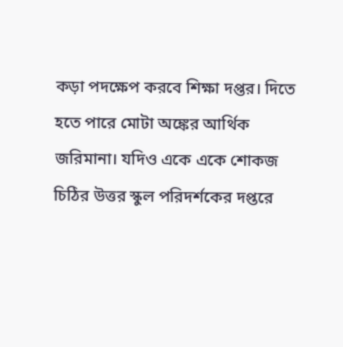কড়া পদক্ষেপ করবে শিক্ষা দপ্তর। দিতে হতে পারে মোটা অঙ্কের আর্থিক জরিমানা। যদিও একে একে শোকজ চিঠির উত্তর স্কুল পরিদর্শকের দপ্তরে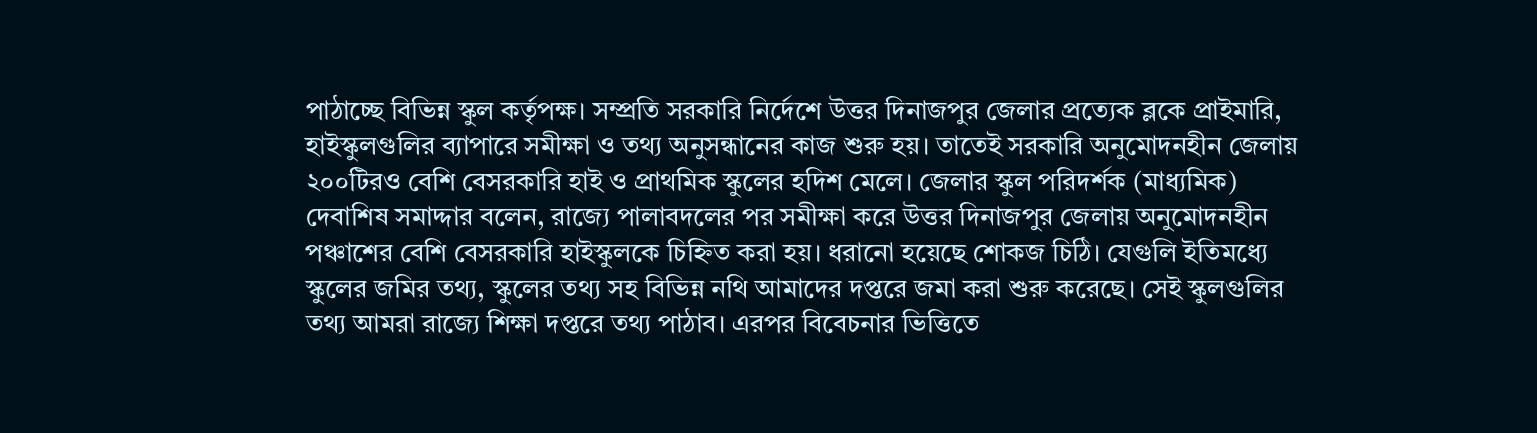পাঠাচ্ছে বিভিন্ন স্কুল কর্তৃপক্ষ। সম্প্রতি সরকারি নির্দেশে উত্তর দিনাজপুর জেলার প্রত্যেক ব্লকে প্রাইমারি, হাইস্কুলগুলির ব্যাপারে সমীক্ষা ও তথ্য অনুসন্ধানের কাজ শুরু হয়। তাতেই সরকারি অনুমোদনহীন জেলায় ২০০টিরও বেশি বেসরকারি হাই ও প্রাথমিক স্কুলের হদিশ মেলে। জেলার স্কুল পরিদর্শক (মাধ্যমিক) দেবাশিষ সমাদ্দার বলেন, রাজ্যে পালাবদলের পর সমীক্ষা করে উত্তর দিনাজপুর জেলায় অনুমোদনহীন পঞ্চাশের বেশি বেসরকারি হাইস্কুলকে চিহ্নিত করা হয়। ধরানো হয়েছে শোকজ চিঠি। যেগুলি ইতিমধ্যে স্কুলের জমির তথ্য, স্কুলের তথ্য সহ বিভিন্ন নথি আমাদের দপ্তরে জমা করা শুরু করেছে। সেই স্কুলগুলির তথ্য আমরা রাজ্যে শিক্ষা দপ্তরে তথ্য পাঠাব। এরপর বিবেচনার ভিত্তিতে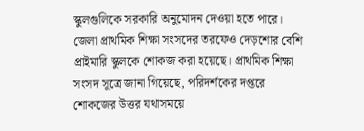স্কুলগুলিকে সরকারি অনুমোদন দেওয়া হতে পারে।
জেলা প্রাথমিক শিক্ষা সংসদের তরফেও দেড়শোর বেশি প্রাইমারি স্কুলকে শোকজ করা হয়েছে। প্রাথমিক শিক্ষা সংসদ সূত্রে জানা গিয়েছে, পরিদর্শকের দপ্তরে শোকজের উত্তর যথাসময়ে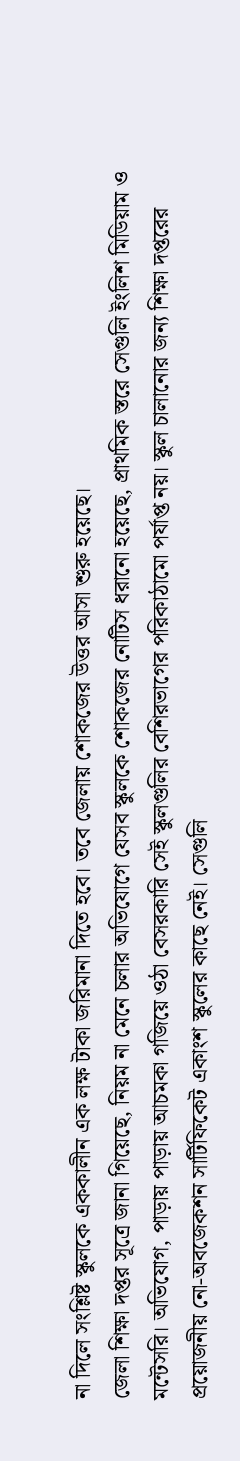না দিলে সংশ্লিষ্ট স্কুলকে এককালীন এক লক্ষ টাকা জরিমানা দিতে হবে। তবে জেলায় শোকজের উত্তর আসা শুরু হয়েছে।
জেলা শিক্ষা দপ্তর সূত্রে জানা গিয়েছে, নিয়ম না মেনে চলার অভিযোগে যেসব স্কুলকে শোকজের নোটিস ধরানো হয়েছে, প্রাথমিক স্তরে সেগুলি ইংলিশ মিডিয়াম ও মন্টেসরি। অভিযোগ, পাড়ায় পাড়ায় আচমকা গজিয়ে ওঠা বেসরকারি সেই স্কুলগুলির বেশিরভাগের পরিকাঠামো পর্যাপ্ত নয়। স্কুল চালানোর জন্য শিক্ষা দপ্তরের প্রয়োজনীয় নো-অবজেকশন সার্টিফিকেট একাংশ স্কুলের কাছে নেই। সেগুলি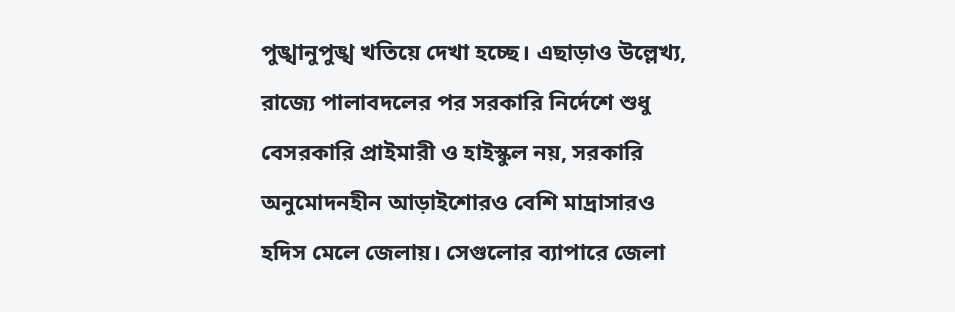পুঙ্খানুপুঙ্খ খতিয়ে দেখা হচ্ছে। এছাড়াও উল্লেখ্য, রাজ্যে পালাবদলের পর সরকারি নির্দেশে শুধু বেসরকারি প্রাইমারী ও হাইস্কুল নয়, সরকারি অনুমোদনহীন আড়াইশোরও বেশি মাদ্রাসারও হদিস মেলে জেলায়। সেগুলোর ব্যাপারে জেলা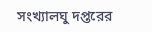সংখ্যালঘু দপ্তরের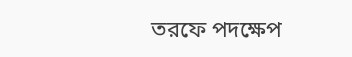তরফে পদক্ষেপ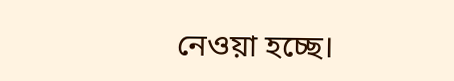নেওয়া হচ্ছে।